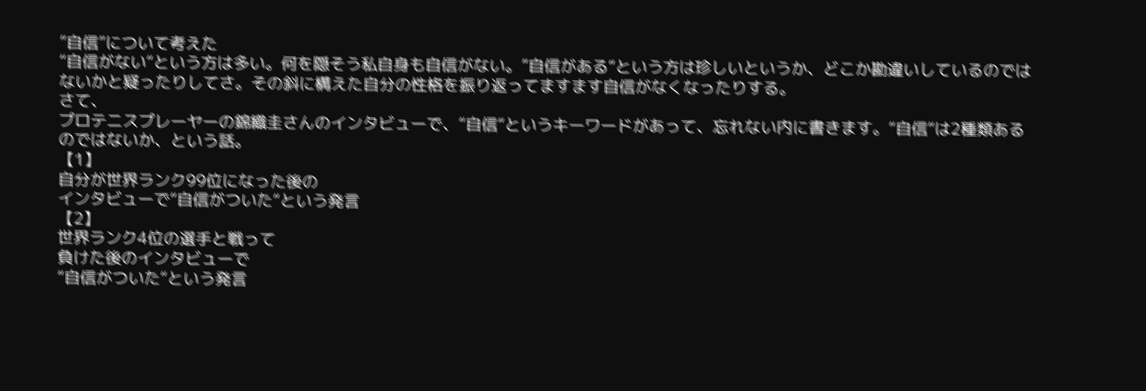”自信”について考えた
“自信がない“という方は多い。何を隠そう私自身も自信がない。”自信がある“という方は珍しいというか、どこか勘違いしているのではないかと疑ったりしてさ。その斜に構えた自分の性格を振り返ってますます自信がなくなったりする。
さて、
プロテニスプレーヤーの錦織圭さんのインタビューで、“自信“というキーワードがあって、忘れない内に書きます。“自信“は2種類あるのではないか、という話。
【1】
自分が世界ランク99位になった後の
インタビューで“自信がついた“という発言
【2】
世界ランク4位の選手と戦って
負けた後のインタビューで
“自信がついた“という発言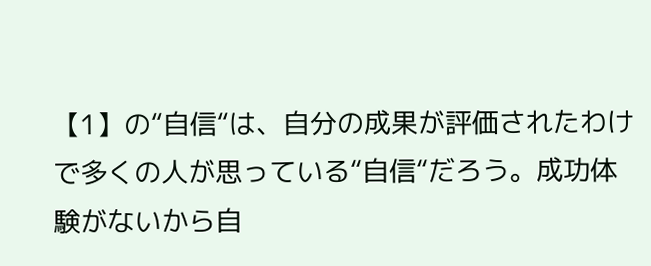【1】の“自信“は、自分の成果が評価されたわけで多くの人が思っている“自信“だろう。成功体験がないから自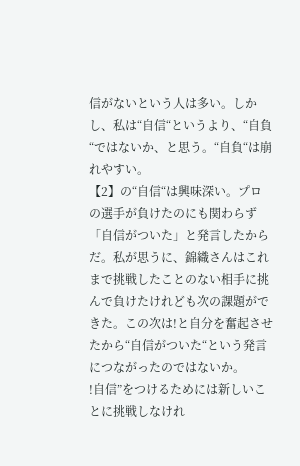信がないという人は多い。しかし、私は“自信“というより、“自負“ではないか、と思う。“自負“は崩れやすい。
【2】の“自信“は興味深い。プロの選手が負けたのにも関わらず「自信がついた」と発言したからだ。私が思うに、錦織さんはこれまで挑戦したことのない相手に挑んで負けたけれども次の課題ができた。この次は!と自分を奮起させたから“自信がついた“という発言につながったのではないか。
!自信”をつけるためには新しいことに挑戦しなけれ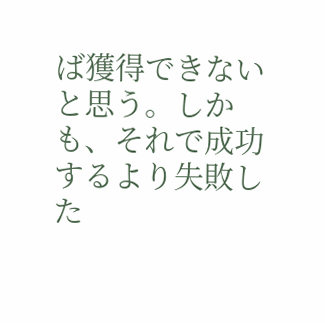ば獲得できないと思う。しかも、それで成功するより失敗した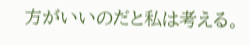方がいいのだと私は考える。